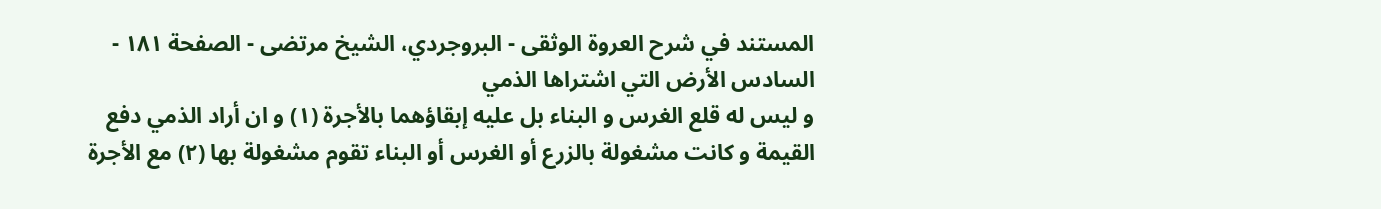المستند في شرح العروة الوثقى - البروجردي، الشيخ مرتضى - الصفحة ١٨١ - السادس الأرض التي اشتراها الذمي
و ليس له قلع الغرس و البناء بل عليه إبقاؤهما بالأجرة (١) و ان أراد الذمي دفع القيمة و كانت مشغولة بالزرع أو الغرس أو البناء تقوم مشغولة بها (٢) مع الأجرة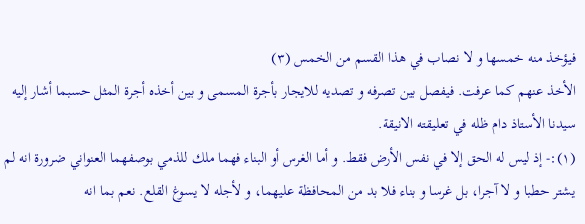فيؤخذ منه خمسها و لا نصاب في هذا القسم من الخمس (٣)
الأخذ عنهم كما عرفت. فيفصل بين تصرفه و تصديه للايجار بأجرة المسمى و بين أخذه أجرة المثل حسبما أشار إليه سيدنا الأستاذ دام ظله في تعليقته الانيقة.
(١):- إذ ليس له الحق إلا في نفس الأرض فقط. و أما الغرس أو البناء فهما ملك للذمي بوصفهما العنواني ضرورة انه لم يشتر حطبا و لا آجرا، بل غرسا و بناء فلا بد من المحافظة عليهما، و لأجله لا يسوغ القلع. نعم بما انه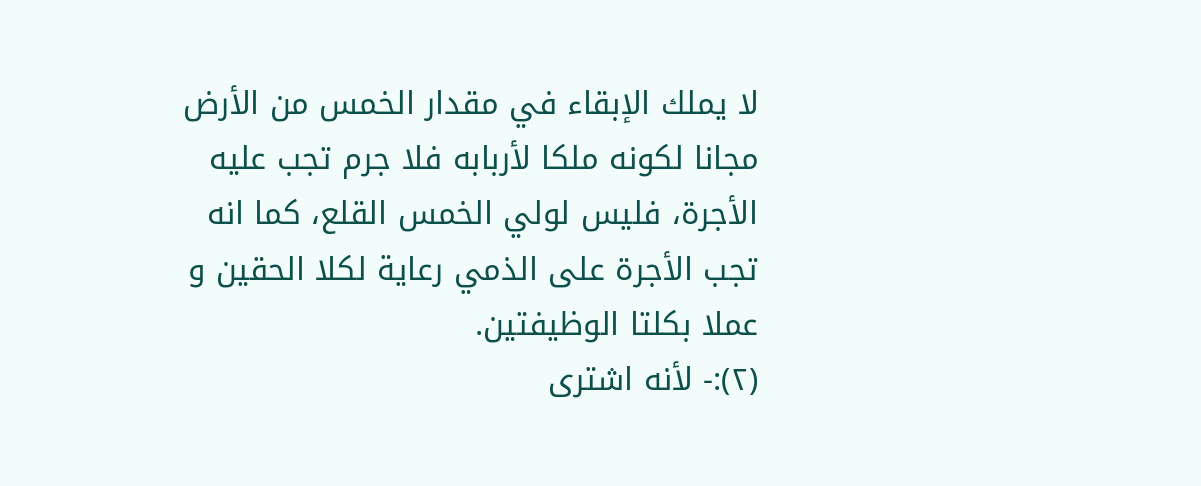لا يملك الإبقاء في مقدار الخمس من الأرض مجانا لكونه ملكا لأربابه فلا جرم تجب عليه الأجرة، فليس لولي الخمس القلع، كما انه تجب الأجرة على الذمي رعاية لكلا الحقين و عملا بكلتا الوظيفتين.
(٢):- لأنه اشترى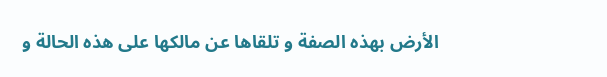الأرض بهذه الصفة و تلقاها عن مالكها على هذه الحالة و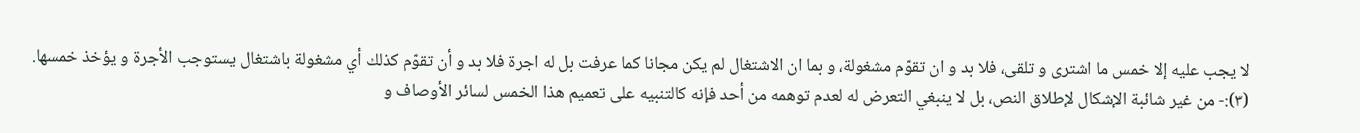لا يجب عليه إلا خمس ما اشترى و تلقى، فلا بد و ان تقوّم مشغولة، و بما ان الاشتغال لم يكن مجانا كما عرفت بل له اجرة فلا بد و أن تقوّم كذلك أي مشغولة باشتغال يستوجب الأجرة و يؤخذ خمسها.
(٣):- من غير شائبة الإشكال لإطلاق النص، بل لا ينبغي التعرض له لعدم توهمه من أحد فإنه كالتنبيه على تعميم هذا الخمس لسائر الأوصاف و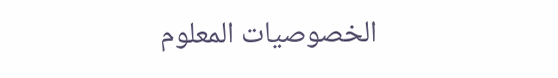الخصوصيات المعلوم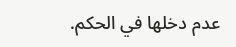عدم دخلها في الحكم.